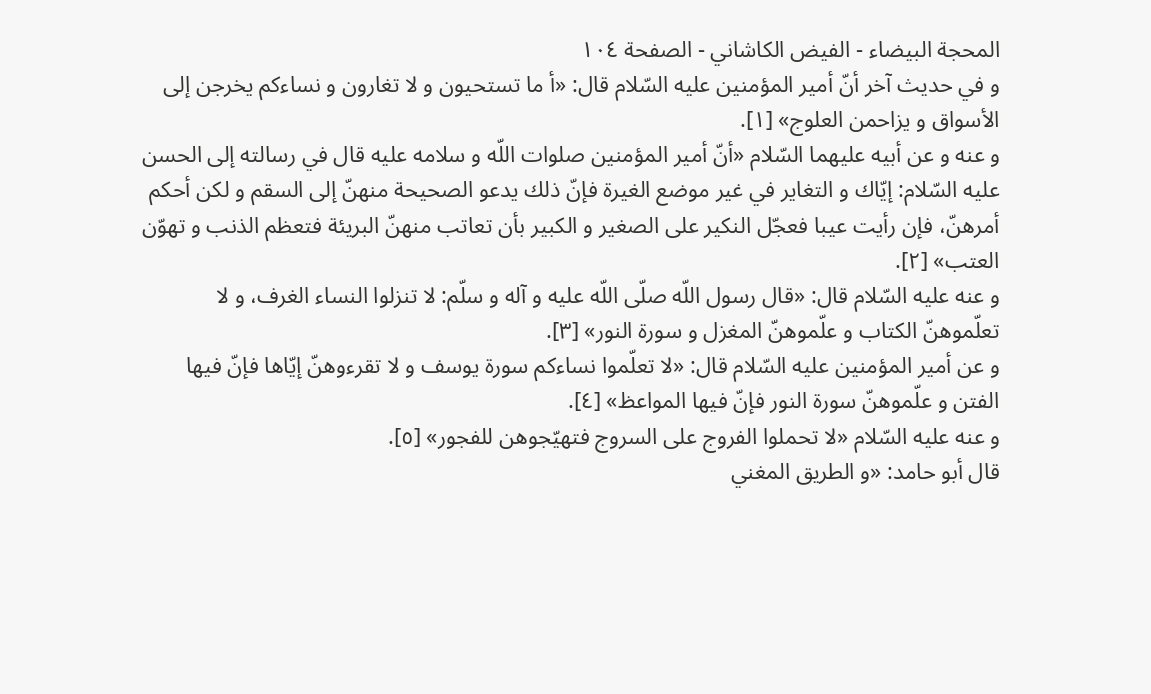المحجة البيضاء - الفيض الكاشاني - الصفحة ١٠٤
و في حديث آخر أنّ أمير المؤمنين عليه السّلام قال: «أ ما تستحيون و لا تغارون و نساءكم يخرجن إلى الأسواق و يزاحمن العلوج» [١].
و عنه و عن أبيه عليهما السّلام «أنّ أمير المؤمنين صلوات اللّه و سلامه عليه قال في رسالته إلى الحسن عليه السّلام: إيّاك و التغاير في غير موضع الغيرة فإنّ ذلك يدعو الصحيحة منهنّ إلى السقم و لكن أحكم أمرهنّ، فإن رأيت عيبا فعجّل النكير على الصغير و الكبير بأن تعاتب منهنّ البريئة فتعظم الذنب و تهوّن العتب» [٢].
و عنه عليه السّلام قال: «قال رسول اللّه صلّى اللّه عليه و آله و سلّم: لا تنزلوا النساء الغرف، و لا تعلّموهنّ الكتاب و علّموهنّ المغزل و سورة النور» [٣].
و عن أمير المؤمنين عليه السّلام قال: «لا تعلّموا نساءكم سورة يوسف و لا تقرءوهنّ إيّاها فإنّ فيها الفتن و علّموهنّ سورة النور فإنّ فيها المواعظ» [٤].
و عنه عليه السّلام «لا تحملوا الفروج على السروج فتهيّجوهن للفجور» [٥].
قال أبو حامد: «و الطريق المغني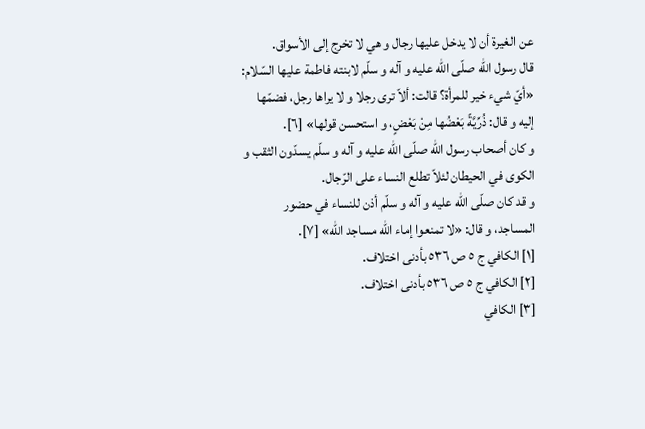عن الغيرة أن لا يدخل عليها رجال و هي لا تخرج إلى الأسواق.
قال رسول اللّه صلّى اللّه عليه و آله و سلّم لابنته فاطمة عليها السّلام: «أيّ شيء خير للمرأة؟ قالت: ألاّ ترى رجلا و لا يراها رجل، فضمّها إليه و قال: ذُرِّيَّةً بَعْضُها مِنْ بَعْضٍ، و استحسن قولها» [٦].
و كان أصحاب رسول اللّه صلّى اللّه عليه و آله و سلّم يسدّون الثقب و الكوى في الحيطان لئلاّ تطلع النساء على الرّجال.
و قد كان صلّى اللّه عليه و آله و سلّم أذن للنساء في حضور المساجد، و قال: «لا تمنعوا إماء اللّه مساجد اللّه» [٧].
[١] الكافي ج ٥ ص ٥٣٦ بأدنى اختلاف.
[٢] الكافي ج ٥ ص ٥٣٦ بأدنى اختلاف.
[٣] الكافي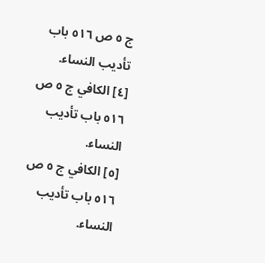ج ٥ ص ٥١٦ باب تأديب النساء.
[٤] الكافي ج ٥ ص ٥١٦ باب تأديب النساء.
[٥] الكافي ج ٥ ص ٥١٦ باب تأديب النساء.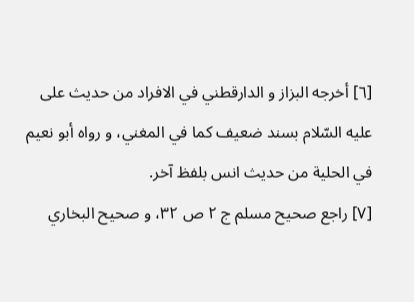[٦] أخرجه البزاز و الدارقطني في الافراد من حديث على عليه السّلام بسند ضعيف كما في المغني، و رواه أبو نعيم في الحلية من حديث انس بلفظ آخر.
[٧] راجع صحيح مسلم ج ٢ ص ٣٢، و صحيح البخاري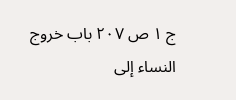ج ١ ص ٢٠٧ باب خروج النساء إلى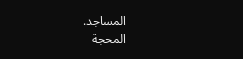المساجد.
المحجة